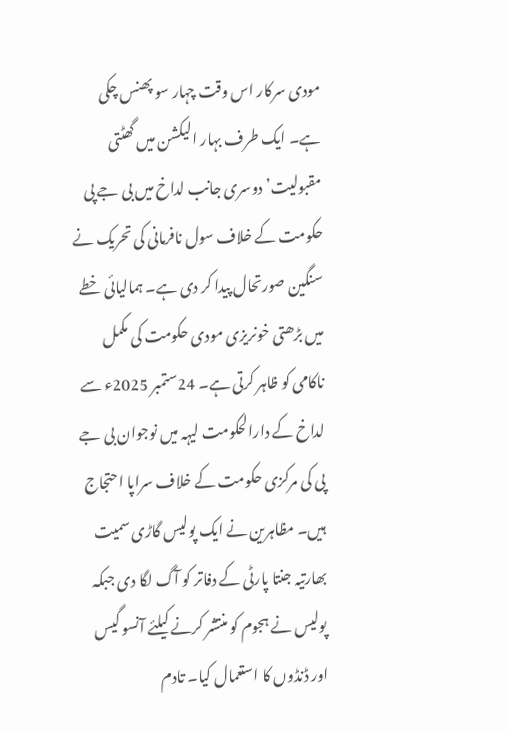مودی سرکار اس وقت چہار سو پھنس چکی ہے۔ ایک طرف بہار الیکشن میں گھٹتی مقبولیت’ دوسری جانب لداخ میں بی جے پی حکومت کے خلاف سول نافرمانی کی تحریک نے سنگین صورتحال پیدا کر دی ہے۔ ہمالیائی خطے میں بڑھتی خونریزی مودی حکومت کی مکمل ناکامی کو ظاہر کرتی ہے۔ 24ستمبر 2025ء سے لداخ کے دارالحکومت لیہہ میں نوجوان بی جے پی کی مرکزی حکومت کے خلاف سراپا احتجاج ہیں۔ مظاہرین نے ایک پولیس گاڑی سمیت بھارتیہ جنتا پارٹی کے دفاتر کو آگ لگا دی جبکہ پولیس نے ہجوم کو منتشر کرنے کیلئے آنسو گیس اور ڈنڈوں کا استعمال کیا۔ تادم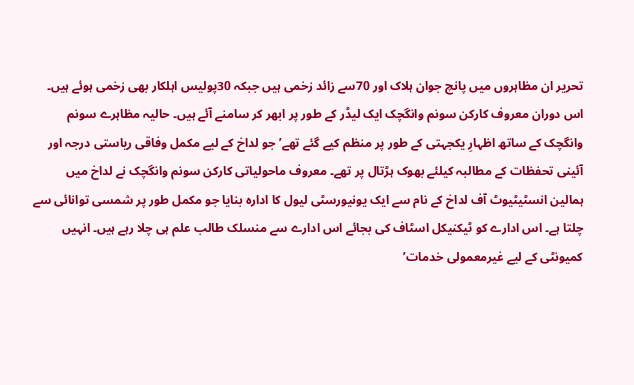تحریر ان مظاہروں میں پانچ جوان ہلاک اور 70سے زائد زخمی ہیں جبکہ 30پولیس اہلکار بھی زخمی ہوئے ہیں۔ اس دوران معروف کارکن سونم وانگچک ایک لیڈر کے طور پر ابھر کر سامنے آئے ہیں۔ حالیہ مظاہرے سونم وانگچک کے ساتھ اظہارِ یکجہتی کے طور پر منظم کیے گئے تھے’ جو لداخ کے لیے مکمل وفاقی ریاستی درجہ اور آئینی تحفظات کے مطالبہ کیلئے بھوک ہڑتال پر تھے۔ معروف ماحولیاتی کارکن سونم وانگچک نے لداخ میں ہمالین انسٹیٹیوٹ آف لداخ کے نام سے ایک یونیورسٹی لیول کا ادارہ بنایا جو مکمل طور پر شمسی توانائی سے چلتا ہے۔ اس ادارے کو ٹیکنیکل اسٹاف کی بجائے اس ادارے سے منسلک طالب علم ہی چلا رہے ہیں۔ انہیں کمیونٹی کے لیے غیرمعمولی خدمات’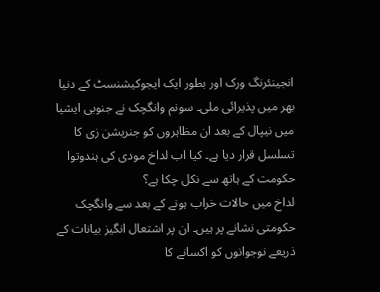انجینئرنگ ورک اور بطور ایک ایجوکیشنسٹ کے دنیا بھر میں پذیرائی ملی۔ سونم وانگچک نے جنوبی ایشیا میں نیپال کے بعد ان مظاہروں کو جنریشن زی کا تسلسل قرار دیا ہے۔ کیا اب لداخ مودی کی ہندوتوا حکومت کے ہاتھ سے نکل چکا ہے؟
لداخ میں حالات خراب ہونے کے بعد سے وانگچک حکومتی نشانے پر ہیں۔ ان پر اشتعال انگیز بیانات کے ذریعے نوجوانوں کو اکسانے کا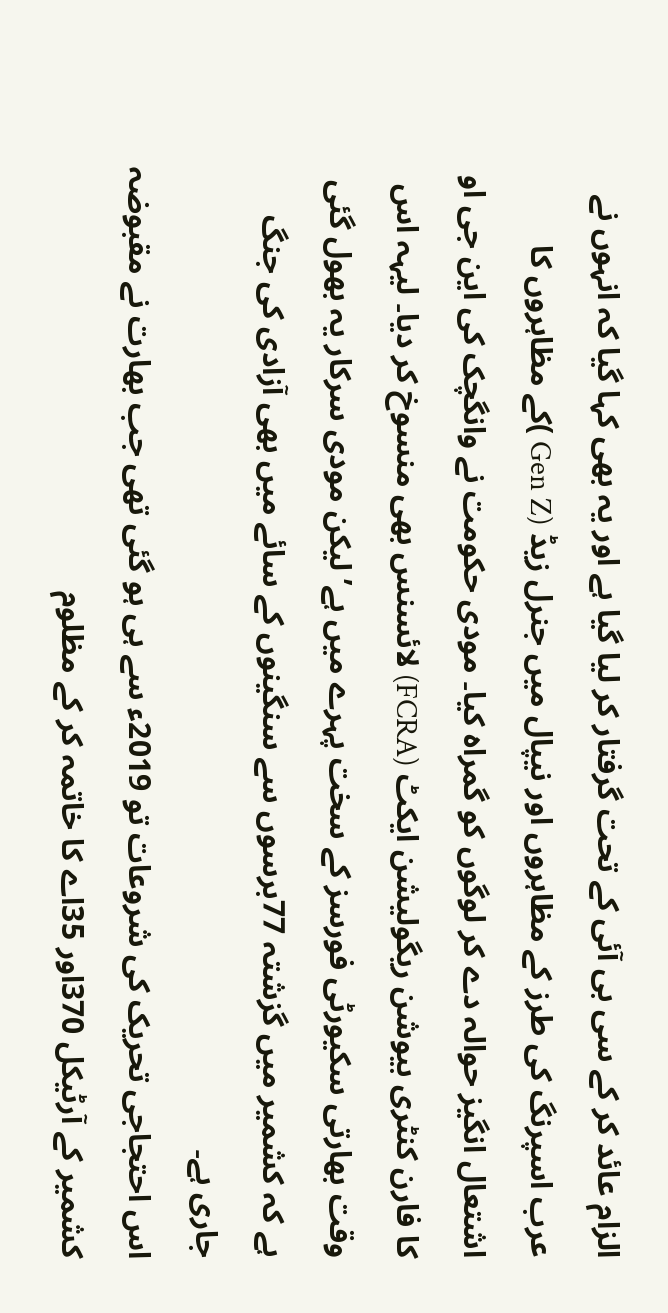الزام عائد کر کے سی بی آئی کے تحت گرفتار کر لیا گیا ہے اور یہ بھی کہا گیا کہ انہوں نے عرب اسپرنگ کی طرز کے مظاہروں اور نیپال میں جنرل زیڈ (Gen Z )کے مظاہروں کا اشتعال انگیز حوالہ دے کر لوگوں کو گمراہ کیا۔ مودی حکومت نے وانگچک کی این جی او کا فارن کنٹری بیوشن ریگولیشن ایکٹ (FCRA) لائسنس بھی منسوخ کر دیا۔ لیہہ اس وقت بھارتی سکیورٹی فورسز کے سخت پہرے میں ہے’ لیکن مودی سرکار یہ بھول گئی ہے کہ کشمیر میں گزشتہ 77برسوں سے سنگینوں کے سائے میں بھی آزادی کی جنگ جاری ہے۔
اس احتجاجی تحریک کی شروعات تو 2019ء سے ہی ہو گئی تھی جب بھارت نے مقبوضہ کشمیر کے آرٹیکل 370اور 35اے کا خاتمہ کر کے مظلوم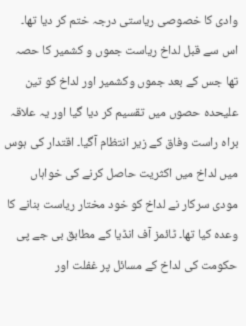وادی کا خصوصی ریاستی درجہ ختم کر دیا تھا۔ اس سے قبل لداخ ریاست جموں و کشمیر کا حصہ تھا جس کے بعد جموں وکشمیر اور لداخ کو تین علیحدہ حصوں میں تقسیم کر دیا گیا اور یہ علاقہ براہ راست وفاق کے زیر انتظام آگیا۔ اقتدار کی ہوس میں لداخ میں اکثریت حاصل کرنے کی خواہاں مودی سرکار نے لداخ کو خود مختار ریاست بنانے کا وعدہ کیا تھا۔ ٹائمز آف انڈیا کے مطابق بی جے پی حکومت کی لداخ کے مسائل پر غفلت اور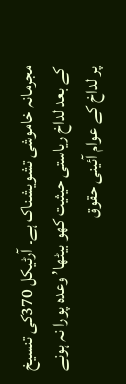مجرمانہ خاموشی تشویشناک ہے۔ آرٹیکل 370کی تنسیخ کے بعد لداخ ریاستی حیثیت کھو بیٹھا’ وعدہ پورا نہ ہونے پر لداخ کے عوام آئینی حقوق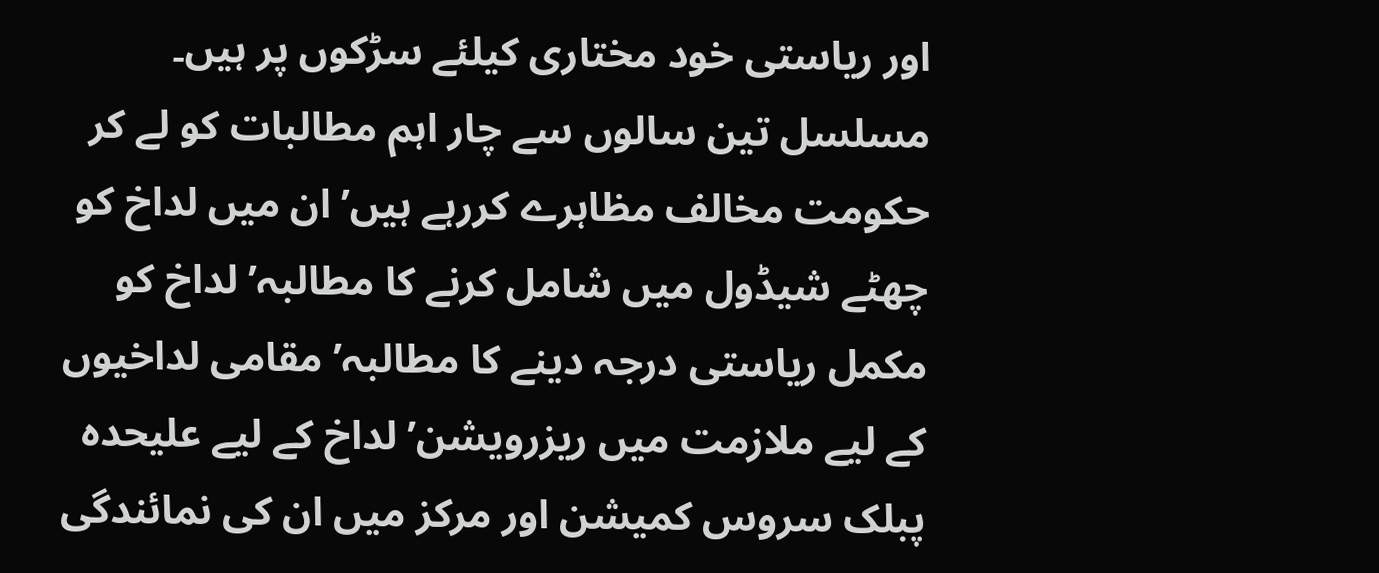اور ریاستی خود مختاری کیلئے سڑکوں پر ہیں۔ مسلسل تین سالوں سے چار اہم مطالبات کو لے کر حکومت مخالف مظاہرے کررہے ہیں’ ان میں لداخ کو چھٹے شیڈول میں شامل کرنے کا مطالبہ’ لداخ کو مکمل ریاستی درجہ دینے کا مطالبہ’ مقامی لداخیوں کے لیے ملازمت میں ریزرویشن’ لداخ کے لیے علیحدہ پبلک سروس کمیشن اور مرکز میں ان کی نمائندگی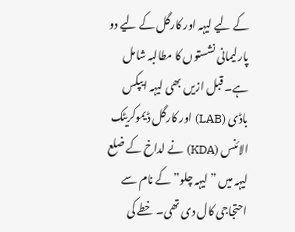کے لیے لیہہ اور کارگل کے لیے دو پارلیمانی نشستوں کا مطالبہ شامل ہے۔ قبل ازیں بھی لیہہ ایپکس باڈی (LAB) اور کارگل ڈیموکریٹک الائنس (KDA) نے لداخ کے ضلع لیہہ میں ”لیہہ چلو” کے نام سے احتجاجی کال دی تھی۔ خطے کی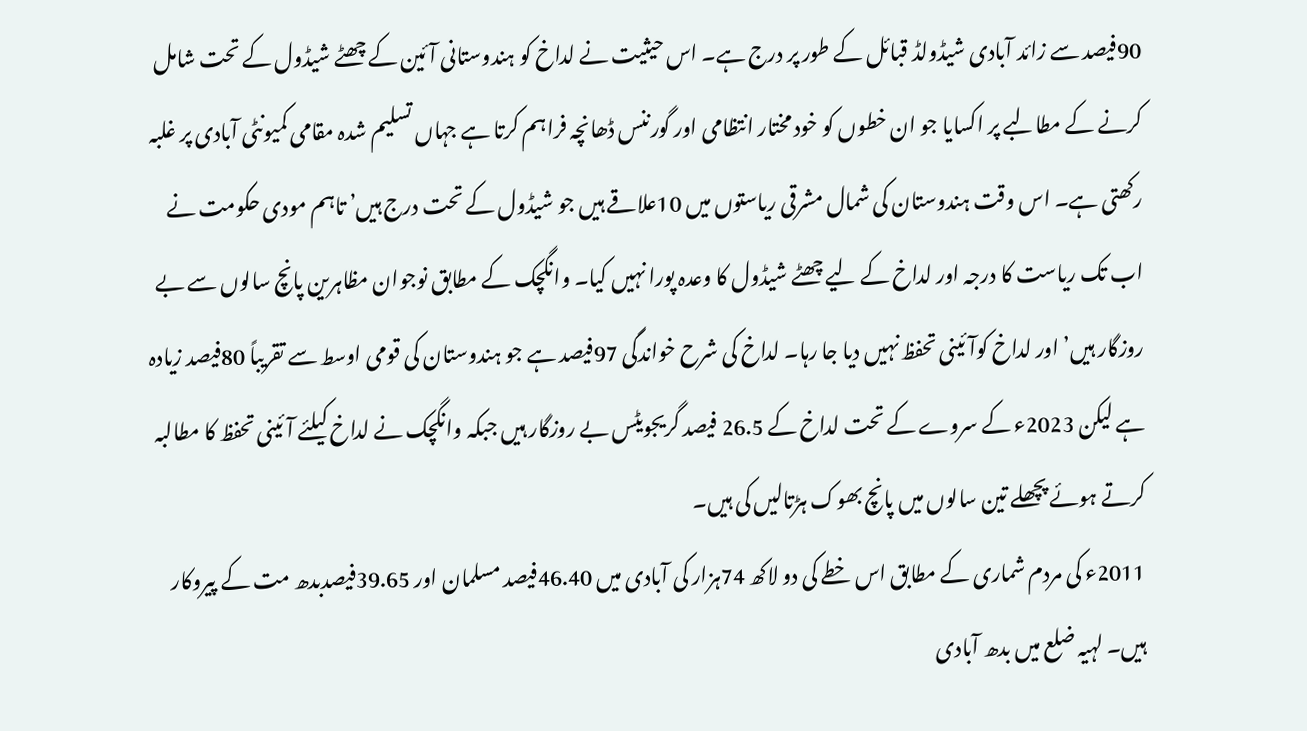90فیصد سے زائد آبادی شیڈولڈ قبائل کے طور پر درج ہے۔ اس حیثیت نے لداخ کو ہندوستانی آئین کے چھٹے شیڈول کے تحت شامل کرنے کے مطالبے پر اکسایا جو ان خطوں کو خود مختار انتظامی اور گورننس ڈھانچہ فراہم کرتا ہے جہاں تسلیم شدہ مقامی کمیونٹی آبادی پر غلبہ رکھتی ہے۔ اس وقت ہندوستان کی شمال مشرقی ریاستوں میں 10علاقے ہیں جو شیڈول کے تحت درج ہیں’ تاہم مودی حکومت نے اب تک ریاست کا درجہ اور لداخ کے لیے چھٹے شیڈول کا وعدہ پورا نہیں کیا۔ وانگچک کے مطابق نوجوان مظاہرین پانچ سالوں سے بے روزگار ہیں’ اور لداخ کوآئینی تحفظ نہیں دیا جا رہا۔ لداخ کی شرح خواندگی 97فیصد ہے جو ہندوستان کی قومی اوسط سے تقریباً 80فیصد زیادہ ہے لیکن 2023ء کے سروے کے تحت لداخ کے 26.5 فیصد گریجویٹس بے روزگار ہیں جبکہ وانگچک نے لداخ کیلئے آئینی تحفظ کا مطالبہ کرتے ہوئے پچھلے تین سالوں میں پانچ بھوک ہڑتالیں کی ہیں۔
2011ء کی مردم شماری کے مطابق اس خطے کی دو لاکھ 74ہزار کی آبادی میں 46.40فیصد مسلمان اور 39.65فیصدبدھ مت کے پیروکار ہیں۔ لہیہ ضلع میں بدھ آبادی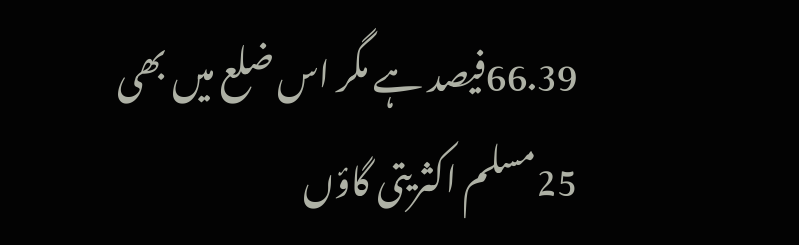66.39فیصد ہے مگر اس ضلع میں بھی 25مسلم اکثریتی گاؤں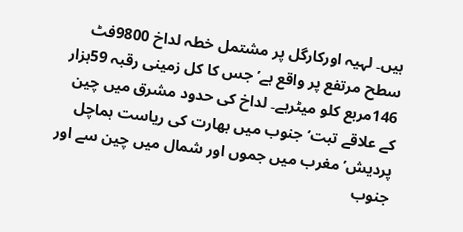ہیں۔ لہیہ اورکارگل پر مشتمل خطہ لداخ 9800فٹ سطح مرتفع پر واقع ہے’ جس کا کل زمینی رقبہ 59ہزار 146مربع کلو میٹرہے۔ لداخ کی حدود مشرق میں چین کے علاقے تبت’ جنوب میں بھارت کی ریاست ہماچل پردیش’ مغرب میں جموں اور شمال میں چین سے اور جنوب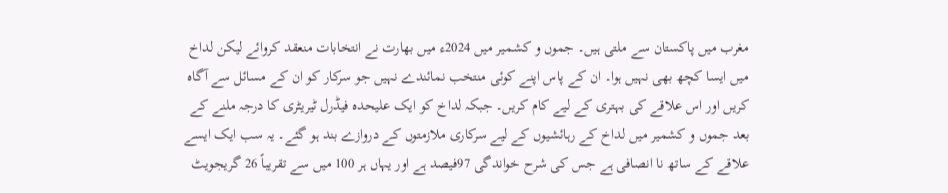مغرب میں پاکستان سے ملتی ہیں۔ جموں و کشمیر میں 2024ء میں بھارت نے انتخابات منعقد کروائے لیکن لداخ میں ایسا کچھ بھی نہیں ہوا۔ ان کے پاس اپنے کوئی منتخب نمائندے نہیں جو سرکار کو ان کے مسائل سے آگاہ کریں اور اس علاقے کی بہتری کے لیے کام کریں۔ جبکہ لداخ کو ایک علیحدہ فیڈرل ٹیریٹری کا درجہ ملنے کے بعد جموں و کشمیر میں لداخ کے رہائشیوں کے لیے سرکاری ملازمتوں کے دروازے بند ہو گئے۔ یہ سب ایک ایسے علاقے کے ساتھ نا انصافی ہے جس کی شرح خواندگی 97فیصد ہے اور یہاں ہر 100 میں سے تقریباً 26 گریجویٹ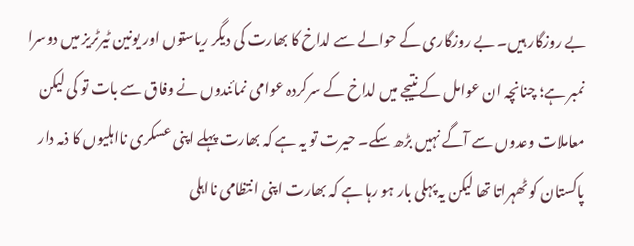بے روزگار ہیں۔ بے روزگاری کے حوالے سے لداخ کا بھارت کی دیگر ریاستوں اور یونین ٹیرٹریز میں دوسرا نمبر ہے؛ چنانچہ ان عوامل کے نتیجے میں لداخ کے سرکردہ عوامی نمائندوں نے وفاق سے بات تو کی لیکن معاملات وعدوں سے آگے نہیں بڑھ سکے۔ حیرت تو یہ ہے کہ بھارت پہلے اپنی عسکری نااہلیوں کا ذمہ دار پاکستان کو ٹھہراتا تھا لیکن یہ پہلی بار ہو رہا ہے کہ بھارت اپنی انتظامی نااہلی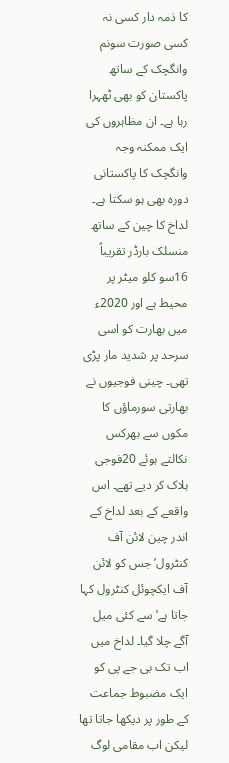کا ذمہ دار کسی نہ کسی صورت سونم وانگچک کے ساتھ پاکستان کو بھی ٹھہرا رہا ہے۔ ان مظاہروں کی ایک ممکنہ وجہ وانگچک کا پاکستانی دورہ بھی ہو سکتا ہے۔ لداخ کا چین کے ساتھ منسلک بارڈر تقریباً 16سو کلو میٹر پر محیط ہے اور 2020ء میں بھارت کو اسی سرحد پر شدید مار پڑی تھی۔ چینی فوجیوں نے بھارتی سورماؤں کا مکوں سے بھرکس نکالتے ہوئے 20فوجی ہلاک کر دیے تھے۔ اس واقعے کے بعد لداخ کے اندر چین لائن آف کنٹرول’ جس کو لائن آف ایکچوئل کنٹرول کہا جاتا ہے’ سے کئی میل آگے چلا گیا۔ لداخ میں اب تک بی جے پی کو ایک مضبوط جماعت کے طور پر دیکھا جاتا تھا لیکن اب مقامی لوگ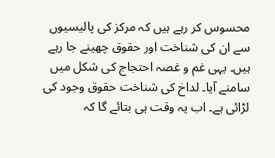محسوس کر رہے ہیں کہ مرکز کی پالیسیوں سے ان کی شناخت اور حقوق چھینے جا رہے ہیں۔ یہی غم و غصہ احتجاج کی شکل میں سامنے آیا۔ لداخ کی شناخت حقوق وجود کی لڑائی ہے۔ اب یہ وقت ہی بتائے گا کہ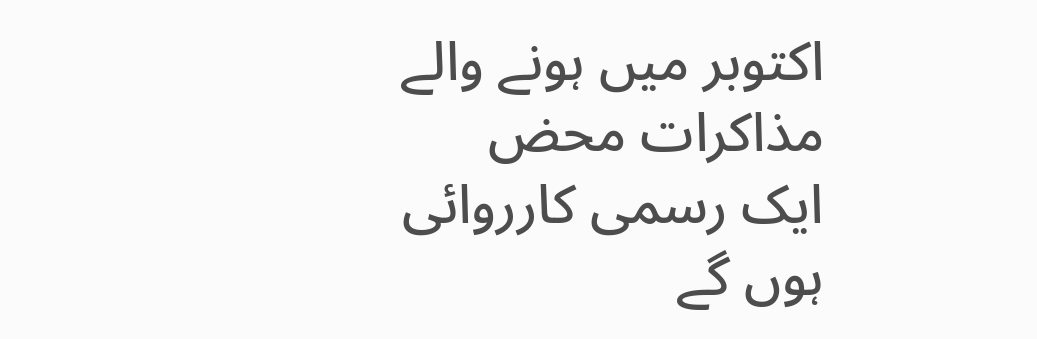اکتوبر میں ہونے والے مذاکرات محض ایک رسمی کارروائی ہوں گے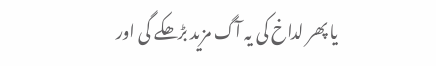یا پھر لداخ کی یہ آگ مزید بڑھکے گی اور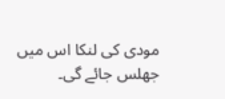مودی کی لنکا اس میں جھلس جائے گی۔